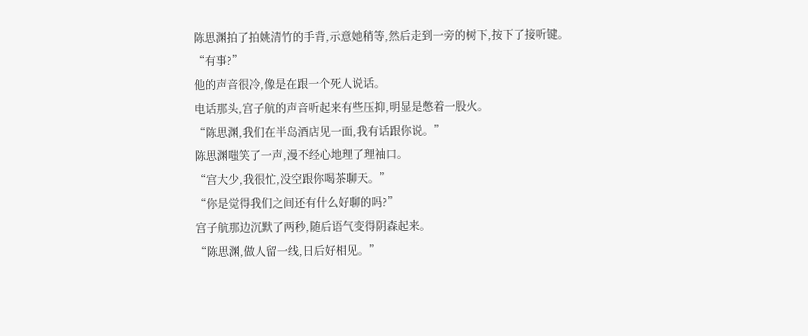陈思渊拍了拍姚清竹的手背,示意她稍等,然后走到一旁的树下,按下了接听键。
“有事?”
他的声音很冷,像是在跟一个死人说话。
电话那头,宫子航的声音听起来有些压抑,明显是憋着一股火。
“陈思渊,我们在半岛酒店见一面,我有话跟你说。”
陈思渊嗤笑了一声,漫不经心地理了理袖口。
“宫大少,我很忙,没空跟你喝茶聊天。”
“你是觉得我们之间还有什么好聊的吗?”
宫子航那边沉默了两秒,随后语气变得阴森起来。
“陈思渊,做人留一线,日后好相见。”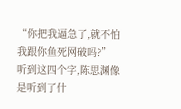“你把我逼急了,就不怕我跟你鱼死网破吗?”
听到这四个字,陈思渊像是听到了什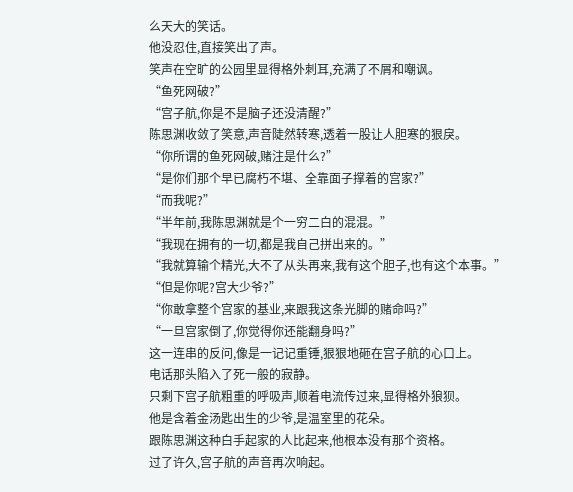么天大的笑话。
他没忍住,直接笑出了声。
笑声在空旷的公园里显得格外刺耳,充满了不屑和嘲讽。
“鱼死网破?”
“宫子航,你是不是脑子还没清醒?”
陈思渊收敛了笑意,声音陡然转寒,透着一股让人胆寒的狠戾。
“你所谓的鱼死网破,赌注是什么?”
“是你们那个早已腐朽不堪、全靠面子撑着的宫家?”
“而我呢?”
“半年前,我陈思渊就是个一穷二白的混混。”
“我现在拥有的一切,都是我自己拼出来的。”
“我就算输个精光,大不了从头再来,我有这个胆子,也有这个本事。”
“但是你呢?宫大少爷?”
“你敢拿整个宫家的基业,来跟我这条光脚的赌命吗?”
“一旦宫家倒了,你觉得你还能翻身吗?”
这一连串的反问,像是一记记重锤,狠狠地砸在宫子航的心口上。
电话那头陷入了死一般的寂静。
只剩下宫子航粗重的呼吸声,顺着电流传过来,显得格外狼狈。
他是含着金汤匙出生的少爷,是温室里的花朵。
跟陈思渊这种白手起家的人比起来,他根本没有那个资格。
过了许久,宫子航的声音再次响起。